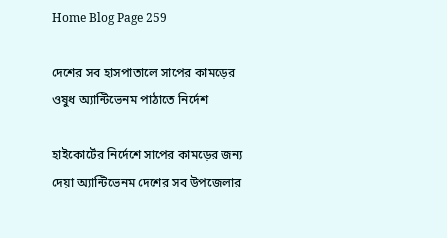Home Blog Page 259

দেশের সব হাসপাতালে সাপের কামড়ের ওষুধ অ্যান্টিভেনম পাঠাতে নির্দেশ

হাইকোর্টের নির্দেশে সাপের কামড়ের জন্য দেয়া অ্যান্টিভেনম দেশের সব উপজেলার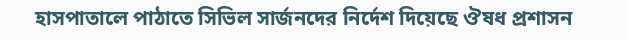হাসপাতালে পাঠাতে সিভিল সার্জনদের নির্দেশ দিয়েছে ঔষধ প্রশাসন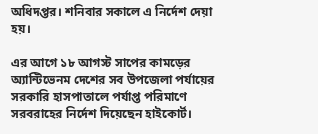অধিদপ্তর। শনিবার সকালে এ নির্দেশ দেয়া হয়।

এর আগে ১৮ আগস্ট সাপের কামড়ের অ্যান্টিভেনম দেশের সব উপজেলা পর্যায়ের সরকারি হাসপাতালে পর্যাপ্ত পরিমাণে সরবরাহের নির্দেশ দিয়েছেন হাইকোর্ট।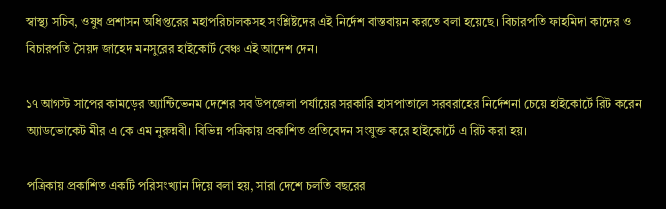স্বাস্থ্য সচিব, ওষুধ প্রশাসন অধিপ্তরের মহাপরিচালকসহ সংশ্লিষ্টদের এই নির্দেশ বাস্তবায়ন করতে বলা হয়েছে। বিচারপতি ফাহমিদা কাদের ও বিচারপতি সৈয়দ জাহেদ মনসুরের হাইকোর্ট বেঞ্চ এই আদেশ দেন।

১৭ আগস্ট সাপের কামড়ের অ্যান্টিভেনম দেশের সব উপজেলা পর্যায়ের সরকারি হাসপাতালে সরবরাহের নির্দেশনা চেয়ে হাইকোর্টে রিট করেন অ্যাডভোকেট মীর এ কে এম নুরুন্নবী। বিভিন্ন পত্রিকায় প্রকাশিত প্রতিবেদন সংযুক্ত করে হাইকোর্টে এ রিট করা হয়।

পত্রিকায় প্রকাশিত একটি পরিসংখ্যান দিয়ে বলা হয়, সারা দেশে চলতি বছরের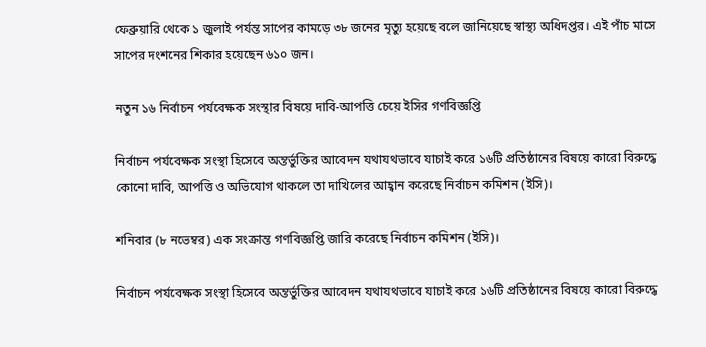ফেব্রুয়ারি থেকে ১ জুলাই পর্যন্ত সাপের কামড়ে ৩৮ জনের মৃত্যু হয়েছে বলে জানিয়েছে স্বাস্থ্য অধিদপ্তর। এই পাঁচ মাসে সাপের দংশনের শিকার হয়েছেন ৬১০ জন।

নতুন ১৬ নির্বাচন পর্যবেক্ষক সংস্থার বিষয়ে দাবি-আপত্তি চেয়ে ইসির গণবিজ্ঞপ্তি

নির্বাচন পর্যবেক্ষক সংস্থা হিসেবে অন্তর্ভুক্তির আবেদন যথাযথভাবে যাচাই করে ১৬টি প্রতিষ্ঠানের বিষয়ে কারো বিরুদ্ধে কোনো দাবি, আপত্তি ও অভিযোগ থাকলে তা দাখিলের আহ্বান করেছে নির্বাচন কমিশন (ইসি)।

শনিবার (৮ নভেম্বর) এক সংক্রান্ত গণবিজ্ঞপ্তি জারি করেছে নির্বাচন কমিশন (ইসি)।

নির্বাচন পর্যবেক্ষক সংস্থা হিসেবে অন্তর্ভুক্তির আবেদন যথাযথভাবে যাচাই করে ১৬টি প্রতিষ্ঠানের বিষয়ে কারো বিরুদ্ধে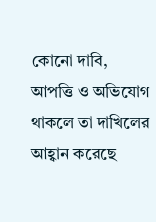কোনো দাবি, আপত্তি ও অভিযোগ থাকলে তা দাখিলের আহ্বান করেছে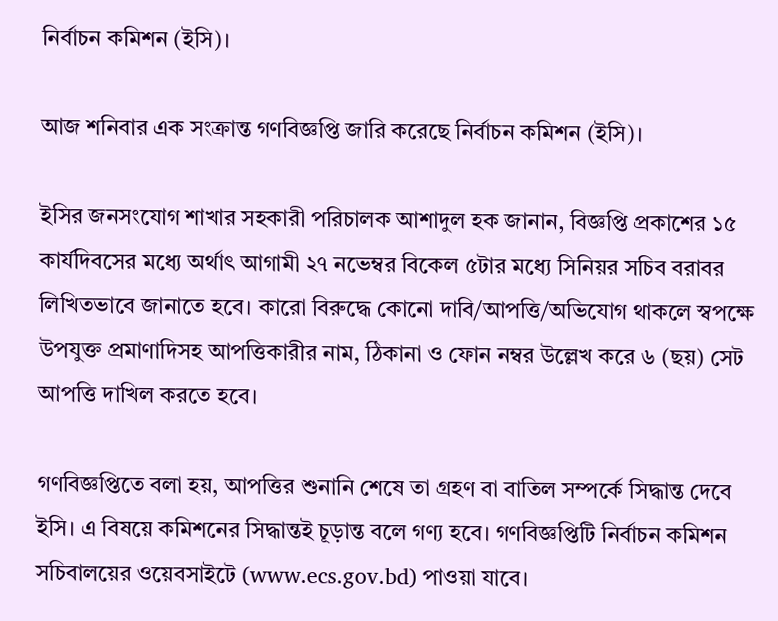নির্বাচন কমিশন (ইসি)।

আজ শনিবার এক সংক্রান্ত গণবিজ্ঞপ্তি জারি করেছে নির্বাচন কমিশন (ইসি)।

ইসির জনসংযোগ শাখার সহকারী পরিচালক আশাদুল হক জানান, বিজ্ঞপ্তি প্রকাশের ১৫ কার্যদিবসের মধ্যে অর্থাৎ আগামী ২৭ নভেম্বর বিকেল ৫টার মধ্যে সিনিয়র সচিব বরাবর লিখিতভাবে জানাতে হবে। কারো বিরুদ্ধে কোনো দাবি/আপত্তি/অভিযোগ থাকলে স্বপক্ষে উপযুক্ত প্রমাণাদিসহ আপত্তিকারীর নাম, ঠিকানা ও ফোন নম্বর উল্লেখ করে ৬ (ছয়) সেট আপত্তি দাখিল করতে হবে।

গণবিজ্ঞপ্তিতে বলা হয়, আপত্তির শুনানি শেষে তা গ্রহণ বা বাতিল সম্পর্কে সিদ্ধান্ত দেবে ইসি। এ বিষয়ে কমিশনের সিদ্ধান্তই চূড়ান্ত বলে গণ্য হবে। গণবিজ্ঞপ্তিটি নির্বাচন কমিশন সচিবালয়ের ওয়েবসাইটে (www.ecs.gov.bd) পাওয়া যাবে।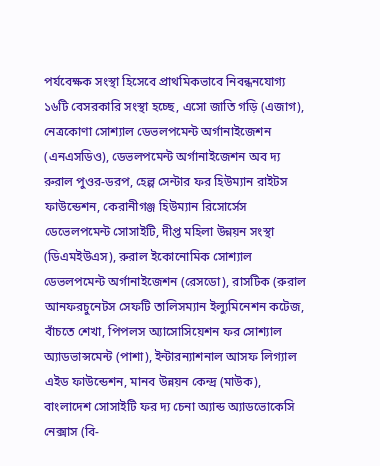পর্যবেক্ষক সংস্থা হিসেবে প্রাথমিকভাবে নিবন্ধনযোগ্য ১৬টি বেসরকারি সংস্থা হচ্ছে, এসো জাতি গড়ি (এজাগ), নেত্রকোণা সোশ্যাল ডেভলপমেন্ট অর্গানাইজেশন (এনএসডিও), ডেভলপমেন্ট অর্গানাইজেশন অব দ্য রুরাল পুওর-ডরপ, হেল্প সেন্টার ফর হিউম্যান রাইটস ফাউন্ডেশন, কেরানীগঞ্জ হিউম্যান রিসোর্সেস ডেভেলপমেন্ট সোসাইটি, দীপ্ত মহিলা উন্নয়ন সংস্থা (ডিএমইউএস), রুরাল ইকোনোমিক সোশ্যাল ডেভলপমেন্ট অর্গানাইজেশন (রেসডো), রাসটিক (রুরাল আনফরচুনেটস সেফটি তালিসম্যান ইল্যুমিনেশন কটেজ, বাঁচতে শেখা, পিপলস অ্যাসোসিয়েশন ফর সোশ্যাল অ্যাডভান্সমেন্ট (পাশা), ইন্টারন্যাশনাল আসফ লিগ্যাল এইড ফাউন্ডেশন, মানব উন্নয়ন কেন্দ্র (মাউক), বাংলাদেশ সোসাইটি ফর দ্য চেনা অ্যান্ড অ্যাডভোকেসি নেক্সাস (বি-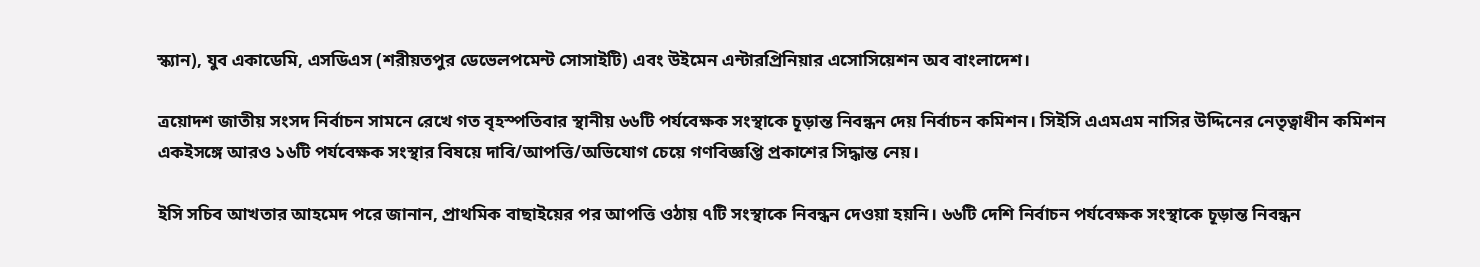স্ক্যান), যুব একাডেমি, এসডিএস (শরীয়তপুর ডেভেলপমেন্ট সোসাইটি) এবং উইমেন এন্টারপ্রিনিয়ার এসোসিয়েশন অব বাংলাদেশ।

ত্রয়োদশ জাতীয় সংসদ নির্বাচন সামনে রেখে গত বৃহস্পতিবার স্থানীয় ৬৬টি পর্যবেক্ষক সংস্থাকে চূড়ান্ত নিবন্ধন দেয় নির্বাচন কমিশন। সিইসি এএমএম নাসির উদ্দিনের নেতৃত্বাধীন কমিশন একইসঙ্গে আরও ১৬টি পর্যবেক্ষক সংস্থার বিষয়ে দাবি/আপত্তি/অভিযোগ চেয়ে গণবিজ্ঞপ্তি প্রকাশের সিদ্ধান্ত নেয়।

ইসি সচিব আখতার আহমেদ পরে জানান, প্রাথমিক বাছাইয়ের পর আপত্তি ওঠায় ৭টি সংস্থাকে নিবন্ধন দেওয়া হয়নি। ৬৬টি দেশি নির্বাচন পর্যবেক্ষক সংস্থাকে চূড়ান্ত নিবন্ধন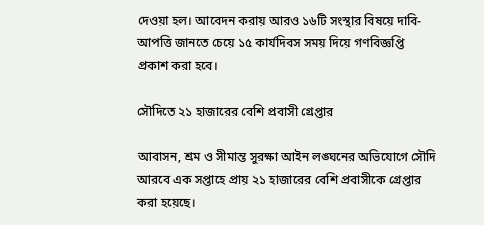দেওয়া হল। আবেদন করায় আরও ১৬টি সংস্থার বিষয়ে দাবি-আপত্তি জানতে চেয়ে ১৫ কার্যদিবস সময় দিয়ে গণবিজ্ঞপ্তি প্রকাশ করা হবে।

সৌদিতে ২১ হাজারের বেশি প্রবাসী গ্রেপ্তার

আবাসন, শ্রম ও সীমান্ত সুরক্ষা আইন লঙ্ঘনের অভিযোগে সৌদি আরবে এক সপ্তাহে প্রায় ২১ হাজারের বেশি প্রবাসীকে গ্রেপ্তার করা হয়েছে।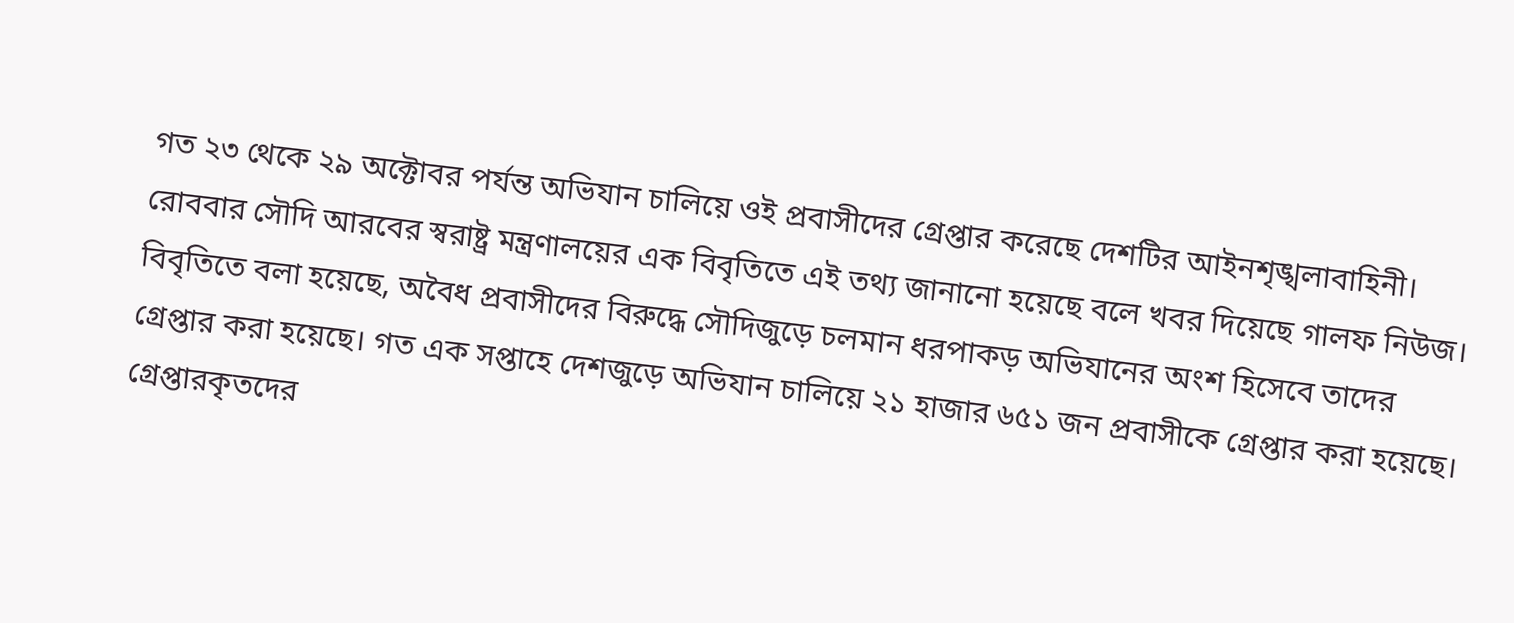গত ২৩ থেকে ২৯ অক্টোবর পর্যন্ত অভিযান চালিয়ে ওই প্রবাসীদের গ্রেপ্তার করেছে দেশটির আইনশৃঙ্খলাবাহিনী। রোববার সৌদি আরবের স্বরাষ্ট্র মন্ত্রণালয়ের এক বিবৃতিতে এই তথ্য জানানো হয়েছে বলে খবর দিয়েছে গালফ নিউজ।
বিবৃতিতে বলা হয়েছে, অবৈধ প্রবাসীদের বিরুদ্ধে সৌদিজুড়ে চলমান ধরপাকড় অভিযানের অংশ হিসেবে তাদের গ্রেপ্তার করা হয়েছে। গত এক সপ্তাহে দেশজুড়ে অভিযান চালিয়ে ২১ হাজার ৬৫১ জন প্রবাসীকে গ্রেপ্তার করা হয়েছে। গ্রেপ্তারকৃতদের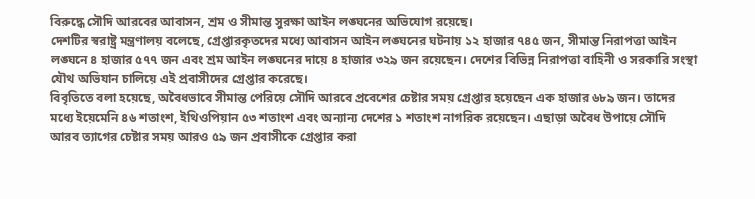বিরুদ্ধে সৌদি আরবের আবাসন, শ্রম ও সীমান্ত সুরক্ষা আইন লঙ্ঘনের অভিযোগ রয়েছে।
দেশটির স্বরাষ্ট্র মন্ত্রণালয় বলেছে, গ্রেপ্তারকৃতদের মধ্যে আবাসন আইন লঙ্ঘনের ঘটনায় ১২ হাজার ৭৪৫ জন, সীমান্ত নিরাপত্তা আইন লঙ্ঘনে ৪ হাজার ৫৭৭ জন এবং শ্রম আইন লঙ্ঘনের দায়ে ৪ হাজার ৩২৯ জন রয়েছেন। দেশের বিভিন্ন নিরাপত্তা বাহিনী ও সরকারি সংস্থা যৌথ অভিযান চালিয়ে এই প্রবাসীদের গ্রেপ্তার করেছে।
বিবৃতিতে বলা হয়েছে, অবৈধভাবে সীমান্ত পেরিয়ে সৌদি আরবে প্রবেশের চেষ্টার সময় গ্রেপ্তার হয়েছেন এক হাজার ৬৮৯ জন। তাদের মধ্যে ইয়েমেনি ৪৬ শতাংশ, ইথিওপিয়ান ৫৩ শতাংশ এবং অন্যান্য দেশের ১ শতাংশ নাগরিক রয়েছেন। এছাড়া অবৈধ উপায়ে সৌদি আরব ত্যাগের চেষ্টার সময় আরও ৫৯ জন প্রবাসীকে গ্রেপ্তার করা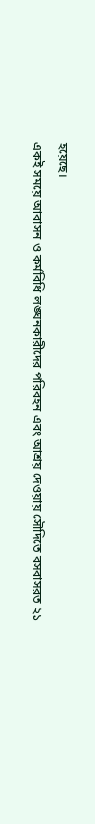হয়েছে।
একই সময়ে আবাসন ও কর্মবিধি লঙ্ঘনকারীদের পরিবহন এবং আশ্রয় দেওয়ায় সৌদিতে বসবাসরত ২১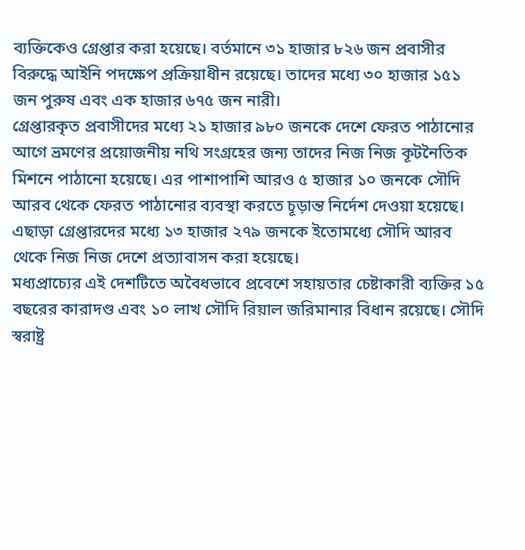ব্যক্তিকেও গ্রেপ্তার করা হয়েছে। বর্তমানে ৩১ হাজার ৮২৬ জন প্রবাসীর বিরুদ্ধে আইনি পদক্ষেপ প্রক্রিয়াধীন রয়েছে। তাদের মধ্যে ৩০ হাজার ১৫১ জন পুরুষ এবং এক হাজার ৬৭৫ জন নারী।
গ্রেপ্তারকৃত প্রবাসীদের মধ্যে ২১ হাজার ৯৮০ জনকে দেশে ফেরত পাঠানোর আগে ভ্রমণের প্রয়োজনীয় নথি সংগ্রহের জন্য তাদের নিজ নিজ কূটনৈতিক মিশনে পাঠানো হয়েছে। এর পাশাপাশি আরও ৫ হাজার ১০ জনকে সৌদি আরব থেকে ফেরত পাঠানোর ব্যবস্থা করতে চূড়ান্ত নির্দেশ দেওয়া হয়েছে।
এছাড়া গ্রেপ্তারদের মধ্যে ১৩ হাজার ২৭৯ জনকে ইতোমধ্যে সৌদি আরব থেকে নিজ নিজ দেশে প্রত্যাবাসন করা হয়েছে।
মধ্যপ্রাচ্যের এই দেশটিতে অবৈধভাবে প্রবেশে সহায়তার চেষ্টাকারী ব্যক্তির ১৫ বছরের কারাদণ্ড এবং ১০ লাখ সৌদি রিয়াল জরিমানার বিধান রয়েছে। সৌদি স্বরাষ্ট্র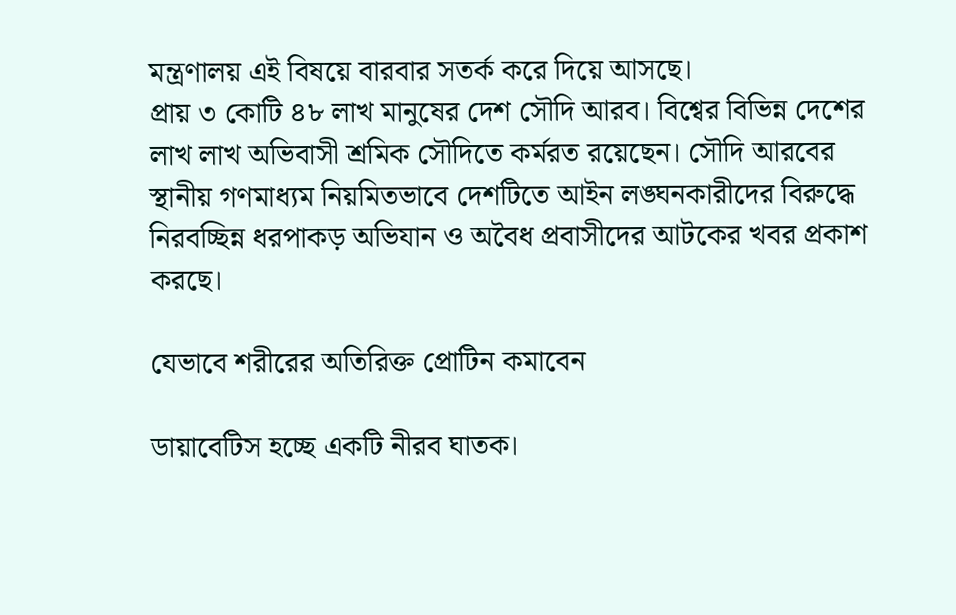মন্ত্রণালয় এই বিষয়ে বারবার সতর্ক করে দিয়ে আসছে।
প্রায় ৩ কোটি ৪৮ লাখ মানুষের দেশ সৌদি আরব। বিশ্বের বিভিন্ন দেশের লাখ লাখ অভিবাসী শ্রমিক সৌদিতে কর্মরত রয়েছেন। সৌদি আরবের স্থানীয় গণমাধ্যম নিয়মিতভাবে দেশটিতে আইন লঙ্ঘনকারীদের বিরুদ্ধে নিরবচ্ছিন্ন ধরপাকড় অভিযান ও অবৈধ প্রবাসীদের আটকের খবর প্রকাশ করছে।

যেভাবে শরীরের অতিরিক্ত প্রোটিন কমাবেন

ডায়াবেটিস হচ্ছে একটি নীরব ঘাতক।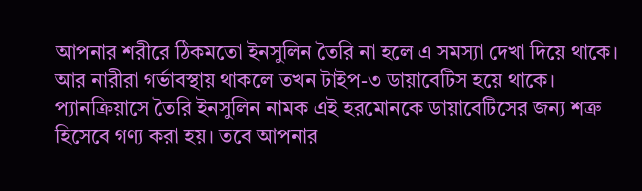আপনার শরীরে ঠিকমতো ইনসুলিন তৈরি না হলে এ সমস্যা দেখা দিয়ে থাকে। আর নারীরা গর্ভাবস্থায় থাকলে তখন টাইপ-৩ ডায়াবেটিস হয়ে থাকে। প্যানক্রিয়াসে তৈরি ইনসুলিন নামক এই হরমোনকে ডায়াবেটিসের জন্য শত্রু হিসেবে গণ্য করা হয়। তবে আপনার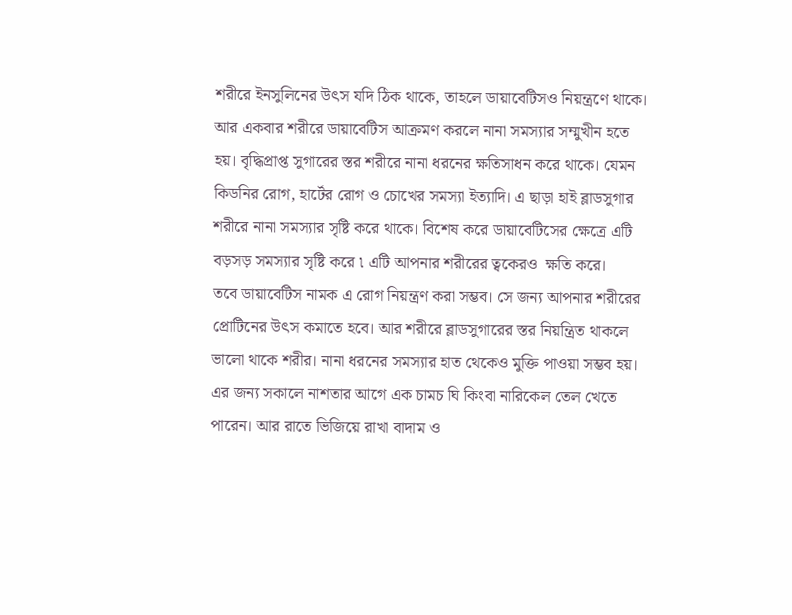শরীরে ইনসুলিনের উৎস যদি ঠিক থাকে, তাহলে ডায়াবেটিসও নিয়ন্ত্রণে থাকে।
আর একবার শরীরে ডায়াবেটিস আক্রমণ করলে নানা সমস্যার সম্মুখীন হতে হয়। বৃদ্ধিপ্রাপ্ত সুগারের স্তর শরীরে নানা ধরনের ক্ষতিসাধন করে থাকে। যেমন কিডনির রোগ, হার্টের রোগ ও চোখের সমস্যা ইত্যাদি। এ ছাড়া হাই ব্লাডসুগার শরীরে নানা সমস্যার সৃষ্টি করে থাকে। বিশেষ করে ডায়াবেটিসের ক্ষেত্রে এটি বড়সড় সমস্যার সৃষ্টি করে ৷ এটি আপনার শরীরের ত্বকেরও  ক্ষতি করে।
তবে ডায়াবেটিস নামক এ রোগ নিয়ন্ত্রণ করা সম্ভব। সে জন্য আপনার শরীরের প্রোটিনের উৎস কমাতে হবে। আর শরীরে ব্লাডসুগারের স্তর নিয়ন্ত্রিত থাকলে ভালো থাকে শরীর। নানা ধরনের সমস্যার হাত থেকেও মুক্তি পাওয়া সম্ভব হয়। এর জন্য সকালে নাশতার আগে এক চামচ ঘি কিংবা নারিকেল তেল খেতে পারেন। আর রাতে ভিজিয়ে রাখা বাদাম ও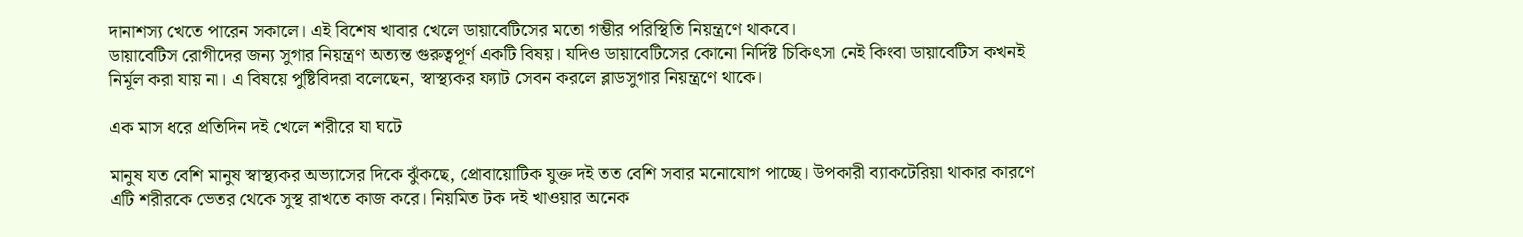দানাশস্য খেতে পারেন সকালে। এই বিশেষ খাবার খেলে ডায়াবেটিসের মতো গম্ভীর পরিস্থিতি নিয়ন্ত্রণে থাকবে।
ডায়াবেটিস রোগীদের জন্য সুগার নিয়ন্ত্রণ অত্যন্ত গুরুত্বপূর্ণ একটি বিষয়। যদিও ডায়াবেটিসের কোনো নির্দিষ্ট চিকিৎসা নেই কিংবা ডায়াবেটিস কখনই নির্মূল করা যায় না। এ বিষয়ে পুষ্টিবিদরা বলেছেন, স্বাস্থ্যকর ফ্যাট সেবন করলে ব্লাডসুগার নিয়ন্ত্রণে থাকে।

এক মাস ধরে প্রতিদিন দই খেলে শরীরে যা ঘটে

মানুষ যত বেশি মানুষ স্বাস্থ্যকর অভ্যাসের দিকে ঝুঁকছে, প্রোবায়োটিক যুক্ত দই তত বেশি সবার মনোযোগ পাচ্ছে। উপকারী ব্যাকটেরিয়া থাকার কারণে এটি শরীরকে ভেতর থেকে সুস্থ রাখতে কাজ করে। নিয়মিত টক দই খাওয়ার অনেক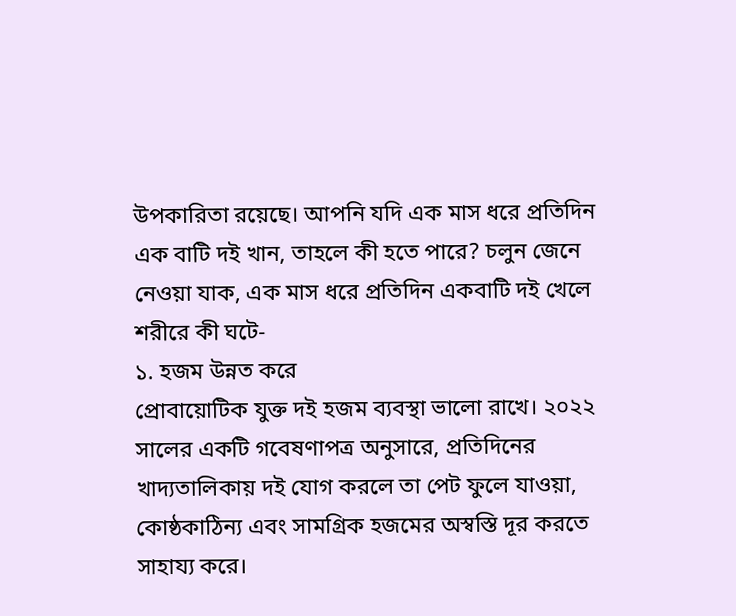উপকারিতা রয়েছে। আপনি যদি এক মাস ধরে প্রতিদিন এক বাটি দই খান, তাহলে কী হতে পারে? চলুন জেনে নেওয়া যাক, এক মাস ধরে প্রতিদিন একবাটি দই খেলে শরীরে কী ঘটে-
১. হজম উন্নত করে
প্রোবায়োটিক যুক্ত দই হজম ব্যবস্থা ভালো রাখে। ২০২২ সালের একটি গবেষণাপত্র অনুসারে, প্রতিদিনের খাদ্যতালিকায় দই যোগ করলে তা পেট ফুলে যাওয়া, কোষ্ঠকাঠিন্য এবং সামগ্রিক হজমের অস্বস্তি দূর করতে সাহায্য করে।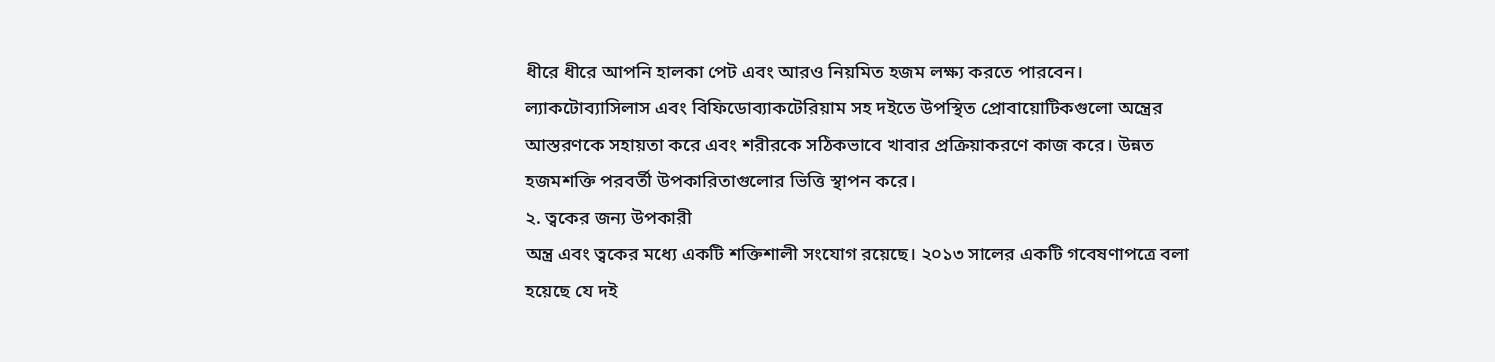ধীরে ধীরে আপনি হালকা পেট এবং আরও নিয়মিত হজম লক্ষ্য করতে পারবেন।
ল্যাকটোব্যাসিলাস এবং বিফিডোব্যাকটেরিয়াম সহ দইতে উপস্থিত প্রোবায়োটিকগুলো অন্ত্রের আস্তরণকে সহায়তা করে এবং শরীরকে সঠিকভাবে খাবার প্রক্রিয়াকরণে কাজ করে। উন্নত হজমশক্তি পরবর্তী উপকারিতাগুলোর ভিত্তি স্থাপন করে।
২. ত্বকের জন্য উপকারী
অন্ত্র এবং ত্বকের মধ্যে একটি শক্তিশালী সংযোগ রয়েছে। ২০১৩ সালের একটি গবেষণাপত্রে বলা হয়েছে যে দই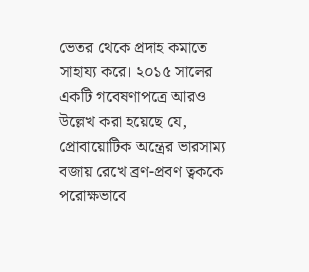ভেতর থেকে প্রদাহ কমাতে সাহায্য করে। ২০১৫ সালের একটি গবেষণাপত্রে আরও উল্লেখ করা হয়েছে যে, প্রোবায়োটিক অন্ত্রের ভারসাম্য বজায় রেখে ব্রণ-প্রবণ ত্বককে পরোক্ষভাবে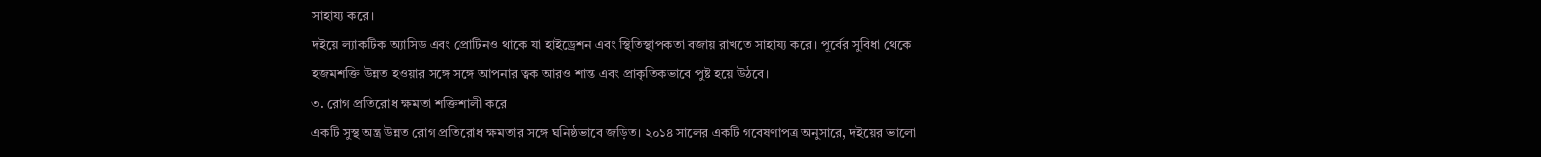সাহায্য করে।
দইয়ে ল্যাকটিক অ্যাসিড এবং প্রোটিনও থাকে যা হাইড্রেশন এবং স্থিতিস্থাপকতা বজায় রাখতে সাহায্য করে। পূর্বের সুবিধা থেকে হজমশক্তি উন্নত হওয়ার সঙ্গে সঙ্গে আপনার ত্বক আরও শান্ত এবং প্রাকৃতিকভাবে পুষ্ট হয়ে উঠবে।
৩. রোগ প্রতিরোধ ক্ষমতা শক্তিশালী করে
একটি সুস্থ অন্ত্র উন্নত রোগ প্রতিরোধ ক্ষমতার সঙ্গে ঘনিষ্ঠভাবে জড়িত। ২০১৪ সালের একটি গবেষণাপত্র অনুসারে, দইয়ের ভালো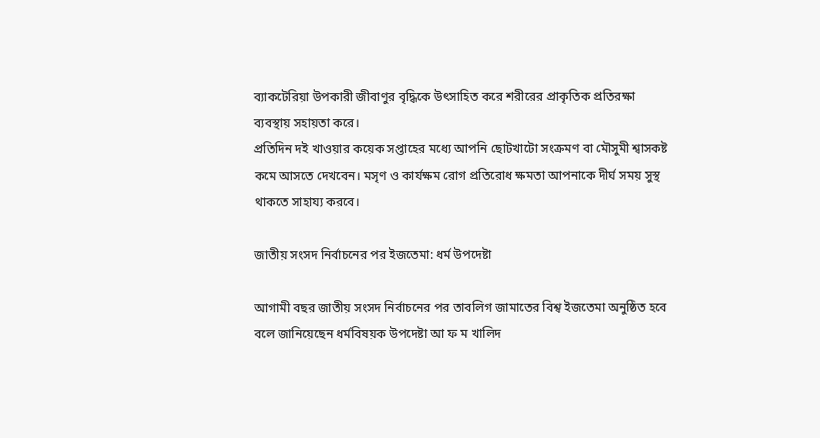ব্যাকটেরিয়া উপকারী জীবাণুর বৃদ্ধিকে উৎসাহিত করে শরীরের প্রাকৃতিক প্রতিরক্ষা ব্যবস্থায় সহায়তা করে।
প্রতিদিন দই খাওয়ার কয়েক সপ্তাহের মধ্যে আপনি ছোটখাটো সংক্রমণ বা মৌসুমী শ্বাসকষ্ট কমে আসতে দেখবেন। মসৃণ ও কার্যক্ষম রোগ প্রতিরোধ ক্ষমতা আপনাকে দীর্ঘ সময় সুস্থ থাকতে সাহায্য করবে।

জাতীয় সংসদ নির্বাচনের পর ইজতেমা: ধর্ম উপদেষ্টা

আগামী বছর জাতীয় সংসদ নির্বাচনের পর তাবলিগ জামাতের বিশ্ব ইজতেমা অনুষ্ঠিত হবে বলে জানিয়েছেন ধর্মবিষয়ক উপদেষ্টা আ ফ ম খালিদ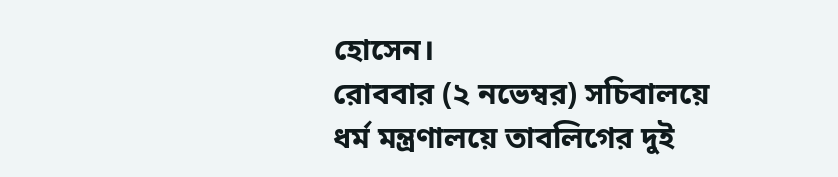হোসেন।
রোববার (২ নভেম্বর) সচিবালয়ে ধর্ম মন্ত্রণালয়ে তাবলিগের দুই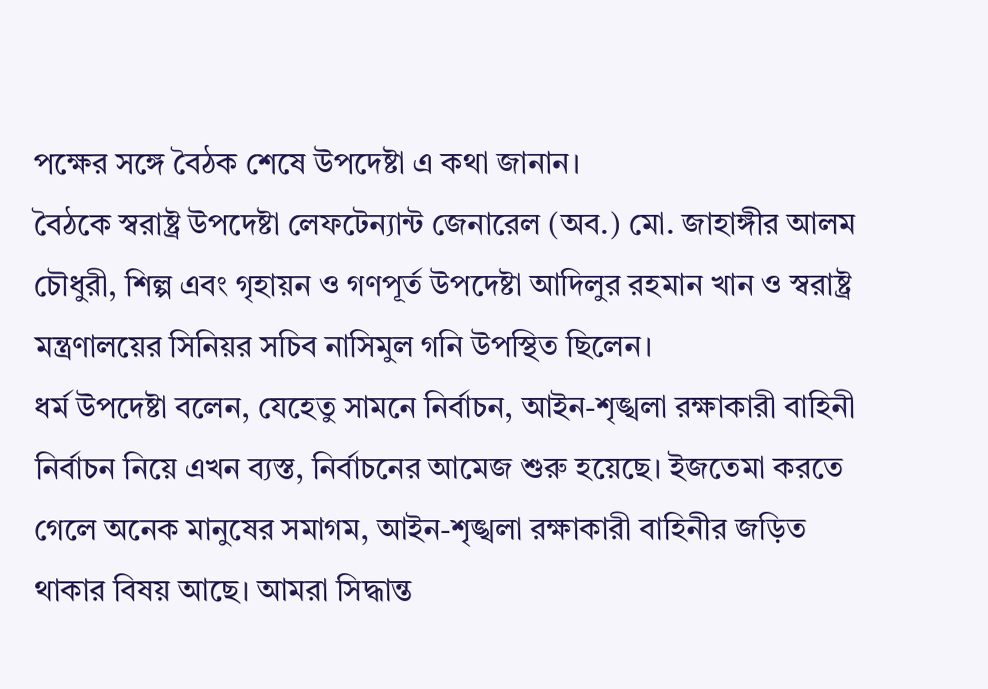পক্ষের সঙ্গে বৈঠক শেষে উপদেষ্টা এ কথা জানান।
বৈঠকে স্বরাষ্ট্র উপদেষ্টা লেফটেন্যান্ট জেনারেল (অব.) মো. জাহাঙ্গীর আলম চৌধুরী, শিল্প এবং গৃহায়ন ও গণপূর্ত উপদেষ্টা আদিলুর রহমান খান ও স্বরাষ্ট্র মন্ত্রণালয়ের সিনিয়র সচিব নাসিমুল গনি উপস্থিত ছিলেন।
ধর্ম উপদেষ্টা বলেন, যেহেতু সামনে নির্বাচন, আইন-শৃঙ্খলা রক্ষাকারী বাহিনী নির্বাচন নিয়ে এখন ব্যস্ত, নির্বাচনের আমেজ শুরু হয়েছে। ইজতেমা করতে গেলে অনেক মানুষের সমাগম, আইন-শৃঙ্খলা রক্ষাকারী বাহিনীর জড়িত থাকার বিষয় আছে। আমরা সিদ্ধান্ত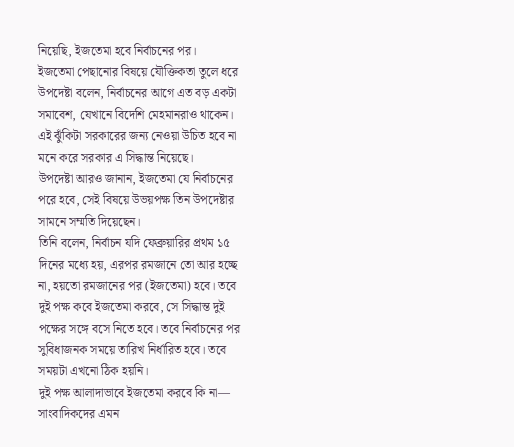নিয়েছি, ইজতেমা হবে নির্বাচনের পর।
ইজতেমা পেছানোর বিষয়ে যৌক্তিকতা তুলে ধরে উপদেষ্টা বলেন, নির্বাচনের আগে এত বড় একটা সমাবেশ, যেখানে বিদেশি মেহমানরাও থাকেন। এই ঝুঁকিটা সরকারের জন্য নেওয়া উচিত হবে না মনে করে সরকার এ সিদ্ধান্ত নিয়েছে।
উপদেষ্টা আরও জানান, ইজতেমা যে নির্বাচনের পরে হবে, সেই বিষয়ে উভয়পক্ষ তিন উপদেষ্টার সামনে সম্মতি দিয়েছেন।
তিনি বলেন, নির্বাচন যদি ফেব্রুয়ারির প্রথম ১৫ দিনের মধ্যে হয়, এরপর রমজানে তো আর হচ্ছে না, হয়তো রমজানের পর (ইজতেমা) হবে। তবে দুই পক্ষ কবে ইজতেমা করবে, সে সিদ্ধান্ত দুই পক্ষের সঙ্গে বসে নিতে হবে। তবে নির্বাচনের পর সুবিধাজনক সময়ে তারিখ নির্ধারিত হবে। তবে সময়টা এখনো ঠিক হয়নি।
দুই পক্ষ আলাদাভাবে ইজতেমা করবে কি না— সাংবাদিকদের এমন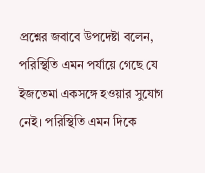প্রশ্নের জবাবে উপদেষ্টা বলেন, পরিস্থিতি এমন পর্যায়ে গেছে যে ইজতেমা একসঙ্গে হওয়ার সুযোগ নেই। পরিস্থিতি এমন দিকে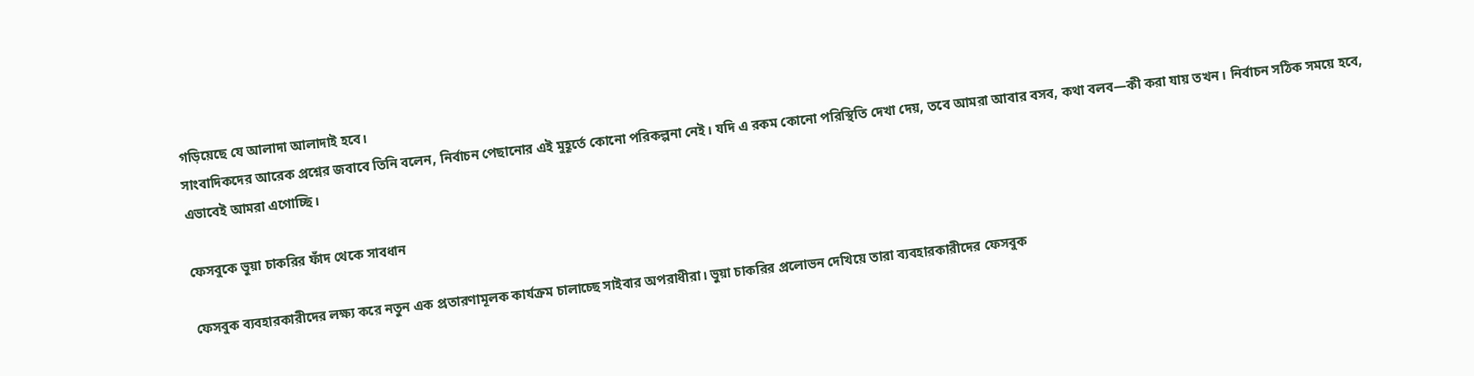গড়িয়েছে যে আলাদা আলাদাই হবে।
সাংবাদিকদের আরেক প্রশ্নের জবাবে তিনি বলেন, নির্বাচন পেছানোর এই মুহূর্তে কোনো পরিকল্পনা নেই। যদি এ রকম কোনো পরিস্থিতি দেখা দেয়, তবে আমরা আবার বসব, কথা বলব—কী করা যায় তখন। নির্বাচন সঠিক সময়ে হবে, এভাবেই আমরা এগোচ্ছি।

ফেসবুকে ভুয়া চাকরির ফাঁদ থেকে সাবধান

ফেসবুক ব্যবহারকারীদের লক্ষ্য করে নতুন এক প্রতারণামূলক কার্যক্রম চালাচ্ছে সাইবার অপরাধীরা। ভুয়া চাকরির প্রলোভন দেখিয়ে তারা ব্যবহারকারীদের ফেসবুক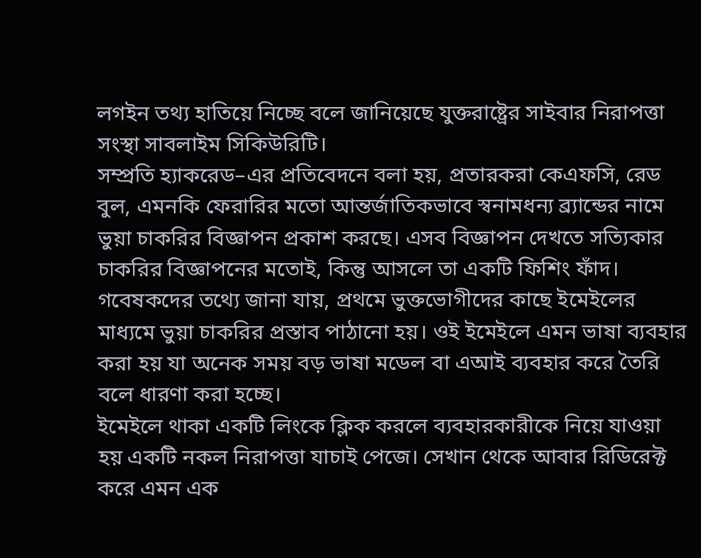লগইন তথ্য হাতিয়ে নিচ্ছে বলে জানিয়েছে যুক্তরাষ্ট্রের সাইবার নিরাপত্তা সংস্থা সাবলাইম সিকিউরিটি।
সম্প্রতি হ্যাকরেড–এর প্রতিবেদনে বলা হয়, প্রতারকরা কেএফসি, রেড বুল, এমনকি ফেরারির মতো আন্তর্জাতিকভাবে স্বনামধন্য ব্র্যান্ডের নামে ভুয়া চাকরির বিজ্ঞাপন প্রকাশ করছে। এসব বিজ্ঞাপন দেখতে সত্যিকার চাকরির বিজ্ঞাপনের মতোই, কিন্তু আসলে তা একটি ফিশিং ফাঁদ।
গবেষকদের তথ্যে জানা যায়, প্রথমে ভুক্তভোগীদের কাছে ইমেইলের মাধ্যমে ভুয়া চাকরির প্রস্তাব পাঠানো হয়। ওই ইমেইলে এমন ভাষা ব্যবহার করা হয় যা অনেক সময় বড় ভাষা মডেল বা এআই ব্যবহার করে তৈরি বলে ধারণা করা হচ্ছে।
ইমেইলে থাকা একটি লিংকে ক্লিক করলে ব্যবহারকারীকে নিয়ে যাওয়া হয় একটি নকল নিরাপত্তা যাচাই পেজে। সেখান থেকে আবার রিডিরেক্ট করে এমন এক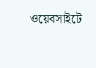ওয়েবসাইটে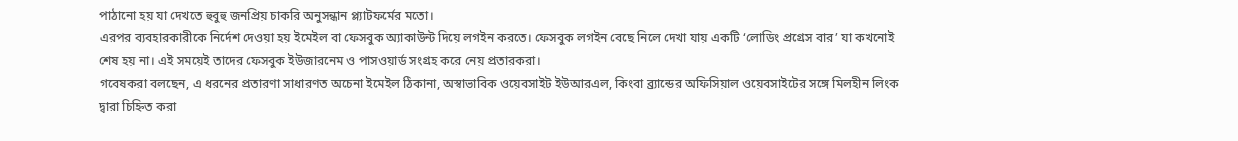পাঠানো হয় যা দেখতে হুবুহু জনপ্রিয় চাকরি অনুসন্ধান প্ল্যাটফর্মের মতো।
এরপর ব্যবহারকারীকে নির্দেশ দেওয়া হয় ইমেইল বা ফেসবুক অ্যাকাউন্ট দিয়ে লগইন করতে। ফেসবুক লগইন বেছে নিলে দেখা যায় একটি ‘লোডিং প্রগ্রেস বার’ যা কখনোই শেষ হয় না। এই সময়েই তাদের ফেসবুক ইউজারনেম ও পাসওয়ার্ড সংগ্রহ করে নেয় প্রতারকরা।
গবেষকরা বলছেন, এ ধরনের প্রতারণা সাধারণত অচেনা ইমেইল ঠিকানা, অস্বাভাবিক ওয়েবসাইট ইউআরএল, কিংবা ব্র্যান্ডের অফিসিয়াল ওয়েবসাইটের সঙ্গে মিলহীন লিংক দ্বারা চিহ্নিত করা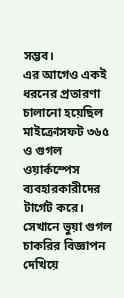সম্ভব।
এর আগেও একই ধরনের প্রতারণা চালানো হয়েছিল মাইক্রোসফট ৩৬৫ ও গুগল ওয়ার্কস্পেস ব্যবহারকারীদের টার্গেট করে। সেখানে ভুয়া গুগল চাকরির বিজ্ঞাপন দেখিয়ে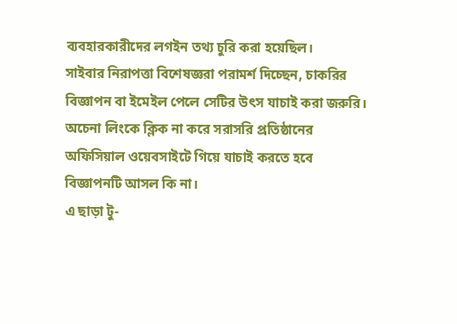ব্যবহারকারীদের লগইন তথ্য চুরি করা হয়েছিল।
সাইবার নিরাপত্তা বিশেষজ্ঞরা পরামর্শ দিচ্ছেন, চাকরির বিজ্ঞাপন বা ইমেইল পেলে সেটির উৎস যাচাই করা জরুরি। অচেনা লিংকে ক্লিক না করে সরাসরি প্রতিষ্ঠানের অফিসিয়াল ওয়েবসাইটে গিয়ে যাচাই করতে হবে বিজ্ঞাপনটি আসল কি না।
এ ছাড়া টু-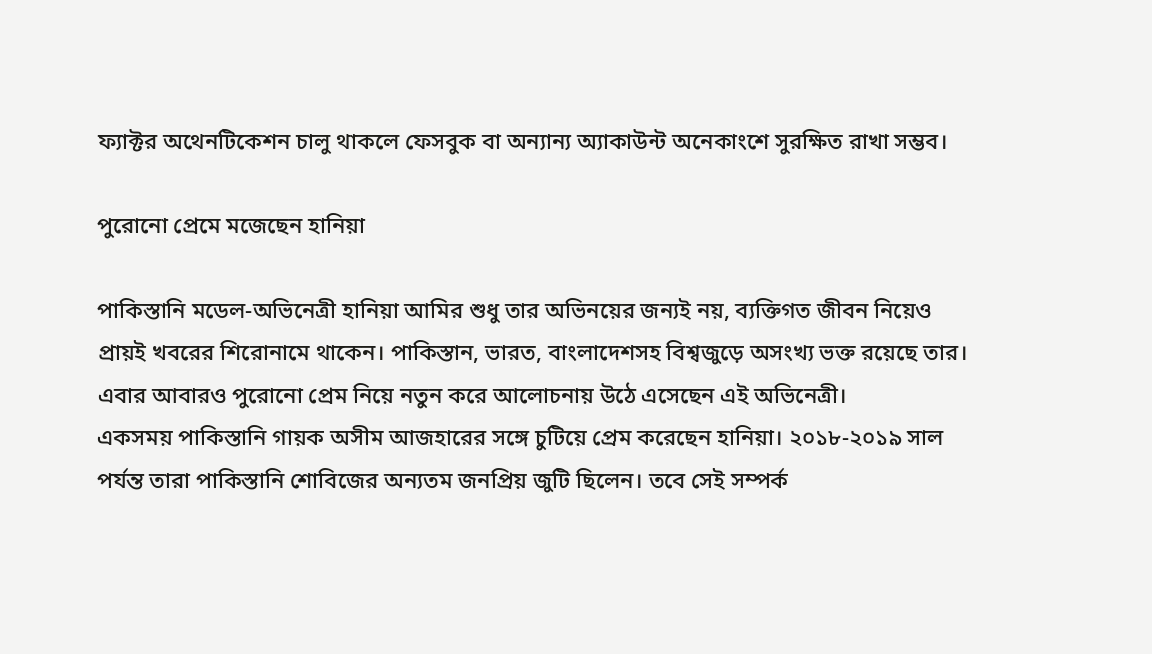ফ্যাক্টর অথেনটিকেশন চালু থাকলে ফেসবুক বা অন্যান্য অ্যাকাউন্ট অনেকাংশে সুরক্ষিত রাখা সম্ভব।

পুরোনো প্রেমে মজেছেন হানিয়া

পাকিস্তানি মডেল-অভিনেত্রী হানিয়া আমির শুধু তার অভিনয়ের জন্যই নয়, ব্যক্তিগত জীবন নিয়েও প্রায়ই খবরের শিরোনামে থাকেন। পাকিস্তান, ভারত, বাংলাদেশসহ বিশ্বজুড়ে অসংখ্য ভক্ত রয়েছে তার। এবার আবারও পুরোনো প্রেম নিয়ে নতুন করে আলোচনায় উঠে এসেছেন এই অভিনেত্রী।
একসময় পাকিস্তানি গায়ক অসীম আজহারের সঙ্গে চুটিয়ে প্রেম করেছেন হানিয়া। ২০১৮-২০১৯ সাল পর্যন্ত তারা পাকিস্তানি শোবিজের অন্যতম জনপ্রিয় জুটি ছিলেন। তবে সেই সম্পর্ক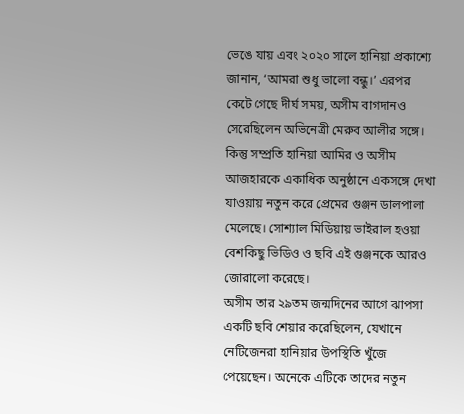ভেঙে যায় এবং ২০২০ সালে হানিয়া প্রকাশ্যে জানান, ‘আমরা শুধু ভালো বন্ধু।’ এরপর কেটে গেছে দীর্ঘ সময়, অসীম বাগদানও সেরেছিলেন অভিনেত্রী মেরুব আলীর সঙ্গে।
কিন্তু সম্প্রতি হানিয়া আমির ও অসীম আজহারকে একাধিক অনুষ্ঠানে একসঙ্গে দেখা যাওয়ায় নতুন করে প্রেমের গুঞ্জন ডালপালা মেলেছে। সোশ্যাল মিডিয়ায় ভাইরাল হওয়া বেশকিছু ভিডিও ও ছবি এই গুঞ্জনকে আরও জোরালো করেছে।
অসীম তার ২৯তম জন্মদিনের আগে ঝাপসা একটি ছবি শেয়ার করেছিলেন, যেখানে নেটিজেনরা হানিয়ার উপস্থিতি খুঁজে পেয়েছেন। অনেকে এটিকে তাদের নতুন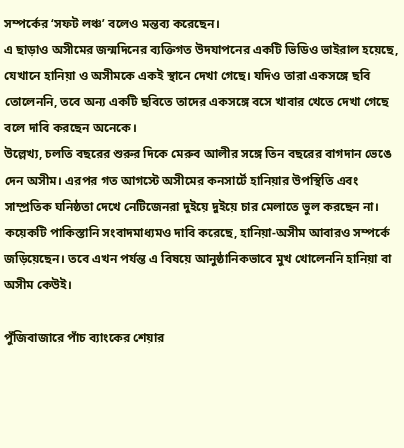সম্পর্কের ‘সফট লঞ্চ’ বলেও মন্তব্য করেছেন।
এ ছাড়াও অসীমের জন্মদিনের ব্যক্তিগত উদযাপনের একটি ভিডিও ভাইরাল হয়েছে, যেখানে হানিয়া ও অসীমকে একই স্থানে দেখা গেছে। যদিও তারা একসঙ্গে ছবি তোলেননি, তবে অন্য একটি ছবিতে তাদের একসঙ্গে বসে খাবার খেতে দেখা গেছে বলে দাবি করছেন অনেকে।
উল্লেখ্য, চলতি বছরের শুরুর দিকে মেরুব আলীর সঙ্গে তিন বছরের বাগদান ভেঙে দেন অসীম। এরপর গত আগস্টে অসীমের কনসার্টে হানিয়ার উপস্থিতি এবং সাম্প্রতিক ঘনিষ্ঠতা দেখে নেটিজেনরা দুইয়ে দুইয়ে চার মেলাতে ভুল করছেন না।
কয়েকটি পাকিস্তানি সংবাদমাধ্যমও দাবি করেছে, হানিয়া-অসীম আবারও সম্পর্কে জড়িয়েছেন। তবে এখন পর্যন্ত এ বিষয়ে আনুষ্ঠানিকভাবে মুখ খোলেননি হানিয়া বা অসীম কেউই।

পুঁজিবাজারে পাঁচ ব্যাংকের শেয়ার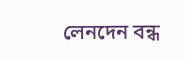লেনদেন বন্ধ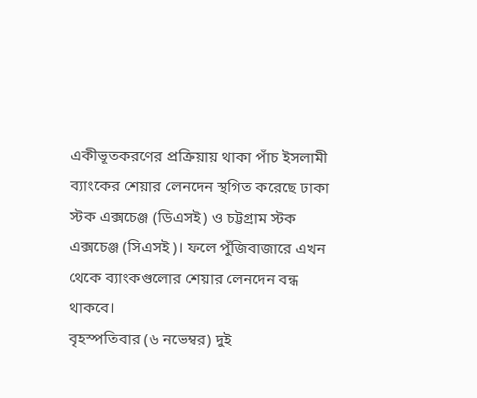একীভূতকরণের প্রক্রিয়ায় থাকা পাঁচ ইসলামী ব্যাংকের শেয়ার লেনদেন স্থগিত করেছে ঢাকা স্টক এক্সচেঞ্জ (ডিএসই) ও চট্টগ্রাম স্টক এক্সচেঞ্জ (সিএসই)। ফলে পুঁজিবাজারে এখন থেকে ব্যাংকগুলোর শেয়ার লেনদেন বন্ধ থাকবে।
বৃহস্পতিবার (৬ নভেম্বর) দুই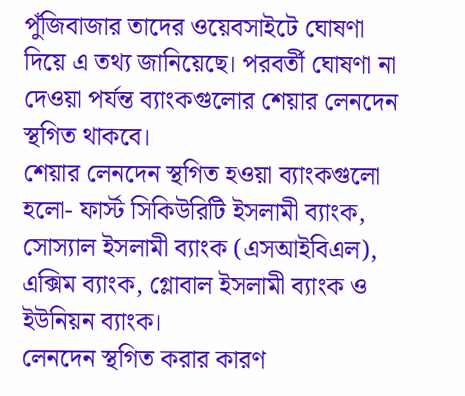পুঁজিবাজার তাদের ওয়েবসাইটে ঘোষণা দিয়ে এ তথ্য জানিয়েছে। পরবর্তী ঘোষণা না দেওয়া পর্যন্ত ব্যাংকগুলোর শেয়ার লেনদেন স্থগিত থাকবে।
শেয়ার লেনদেন স্থগিত হওয়া ব্যাংকগুলো হলো- ফার্স্ট সিকিউরিটি ইসলামী ব্যাংক, সোস্যাল ইসলামী ব্যাংক (এসআইবিএল), এক্সিম ব্যাংক, গ্লোবাল ইসলামী ব্যাংক ও ইউনিয়ন ব্যাংক।
লেনদেন স্থগিত করার কারণ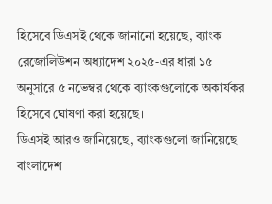হিসেবে ডিএসই থেকে জানানো হয়েছে, ব্যাংক রেজোলিউশন অধ্যাদেশ ২০২৫-এর ধারা ১৫ অনুসারে ৫ নভেম্বর থেকে ব্যাংকগুলোকে অকার্যকর হিসেবে ঘোষণা করা হয়েছে।
ডিএসই আরও জানিয়েছে, ব্যাংকগুলো জানিয়েছে বাংলাদেশ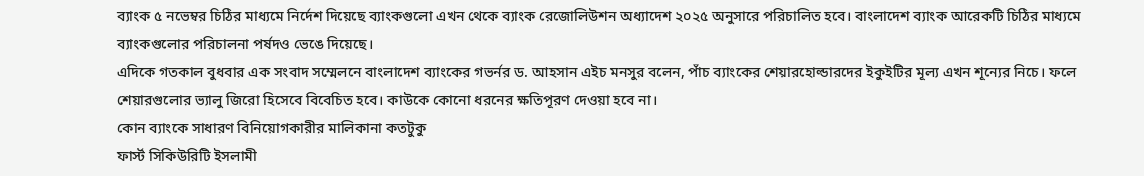ব্যাংক ৫ নভেম্বর চিঠির মাধ্যমে নির্দেশ দিয়েছে ব্যাংকগুলো এখন থেকে ব্যাংক রেজোলিউশন অধ্যাদেশ ২০২৫ অনুসারে পরিচালিত হবে। বাংলাদেশ ব্যাংক আরেকটি চিঠির মাধ্যমে ব্যাংকগুলোর পরিচালনা পর্ষদও ভেঙে দিয়েছে।
এদিকে গতকাল বুধবার এক সংবাদ সম্মেলনে বাংলাদেশ ব্যাংকের গভর্নর ড. আহসান এইচ মনসুর বলেন, পাঁচ ব্যাংকের শেয়ারহোল্ডারদের ইকুইটির মূল্য এখন শূন্যের নিচে। ফলে শেয়ারগুলোর ভ্যালু জিরো হিসেবে বিবেচিত হবে। কাউকে কোনো ধরনের ক্ষতিপূরণ দেওয়া হবে না।
কোন ব্যাংকে সাধারণ বিনিয়োগকারীর মালিকানা কতটুকু
ফার্স্ট সিকিউরিটি ইসলামী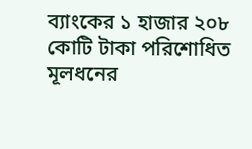ব্যাংকের ১ হাজার ২০৮ কোটি টাকা পরিশোধিত মূলধনের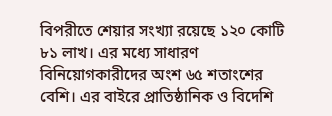বিপরীতে শেয়ার সংখ্যা রয়েছে ১২০ কোটি ৮১ লাখ। এর মধ্যে সাধারণ বিনিয়োগকারীদের অংশ ৬৫ শতাংশের বেশি। এর বাইরে প্রাতিষ্ঠানিক ও বিদেশি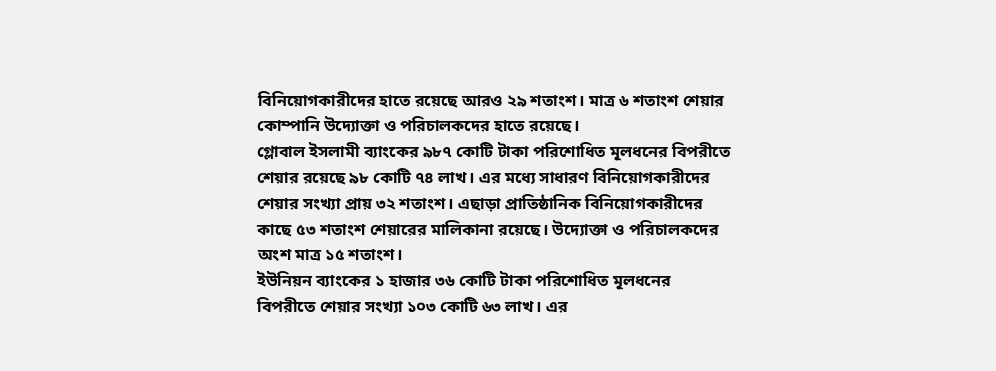বিনিয়োগকারীদের হাতে রয়েছে আরও ২৯ শতাংশ। মাত্র ৬ শতাংশ শেয়ার কোম্পানি উদ্যোক্তা ও পরিচালকদের হাতে রয়েছে।
গ্লোবাল ইসলামী ব্যাংকের ৯৮৭ কোটি টাকা পরিশোধিত মূলধনের বিপরীতে শেয়ার রয়েছে ৯৮ কোটি ৭৪ লাখ। এর মধ্যে সাধারণ বিনিয়োগকারীদের শেয়ার সংখ্যা প্রায় ৩২ শতাংশ। এছাড়া প্রাতিষ্ঠানিক বিনিয়োগকারীদের কাছে ৫৩ শতাংশ শেয়ারের মালিকানা রয়েছে। উদ্যোক্তা ও পরিচালকদের অংশ মাত্র ১৫ শতাংশ।
ইউনিয়ন ব্যাংকের ১ হাজার ৩৬ কোটি টাকা পরিশোধিত মূলধনের বিপরীতে শেয়ার সংখ্যা ১০৩ কোটি ৬৩ লাখ। এর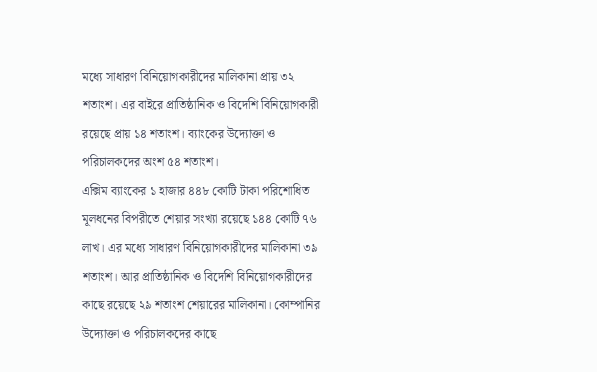মধ্যে সাধারণ বিনিয়োগকারীদের মালিকানা প্রায় ৩২ শতাংশ। এর বাইরে প্রাতিষ্ঠানিক ও বিদেশি বিনিয়োগকারী রয়েছে প্রায় ১৪ শতাংশ। ব্যাংকের উদ্যোক্তা ও পরিচালকদের অংশ ৫৪ শতাংশ।
এক্সিম ব্যাংকের ১ হাজার ৪৪৮ কোটি টাকা পরিশোধিত মূলধনের বিপরীতে শেয়ার সংখ্যা রয়েছে ১৪৪ কোটি ৭৬ লাখ। এর মধ্যে সাধারণ বিনিয়োগকারীদের মালিকানা ৩৯ শতাংশ। আর প্রাতিষ্ঠানিক ও বিদেশি বিনিয়োগকারীদের কাছে রয়েছে ২৯ শতাংশ শেয়ারের মালিকানা। কোম্পানির উদ্যোক্তা ও পরিচালকদের কাছে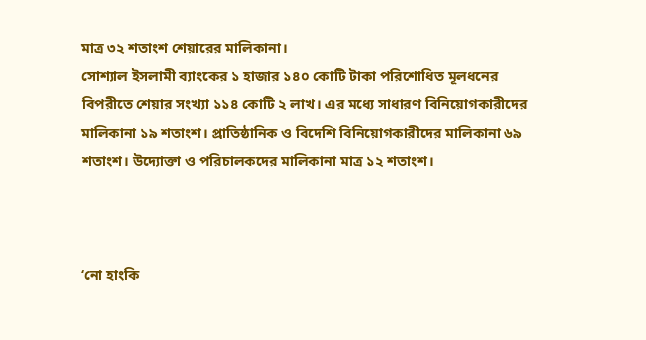মাত্র ৩২ শতাংশ শেয়ারের মালিকানা।
সোশ্যাল ইসলামী ব্যাংকের ১ হাজার ১৪০ কোটি টাকা পরিশোধিত মূলধনের বিপরীতে শেয়ার সংখ্যা ১১৪ কোটি ২ লাখ। এর মধ্যে সাধারণ বিনিয়োগকারীদের মালিকানা ১৯ শতাংশ। প্রাতিষ্ঠানিক ও বিদেশি বিনিয়োগকারীদের মালিকানা ৬৯ শতাংশ। উদ্যোক্তা ও পরিচালকদের মালিকানা মাত্র ১২ শতাংশ।



‘নো হাংকি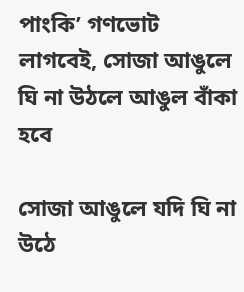পাংকি’ গণভোট লাগবেই, সোজা আঙুলে ঘি না উঠলে আঙুল বাঁকা হবে

সোজা আঙুলে যদি ঘি না উঠে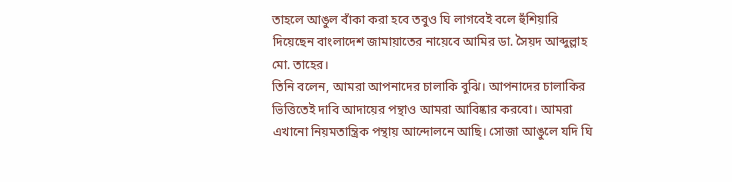তাহলে আঙুল বাঁকা করা হবে তবুও ঘি লাগবেই বলে হুঁশিয়ারি দিয়েছেন বাংলাদেশ জামায়াতের নায়েবে আমির ডা. সৈয়দ আব্দুল্লাহ মো. তাহের।
তিনি বলেন, আমরা আপনাদের চালাকি বুঝি। আপনাদের চালাকির ভিত্তিতেই দাবি আদায়ের পন্থাও আমরা আবিষ্কার করবো। আমরা এখানো নিয়মতান্ত্রিক পন্থায় আন্দোলনে আছি। সোজা আঙুলে যদি ঘি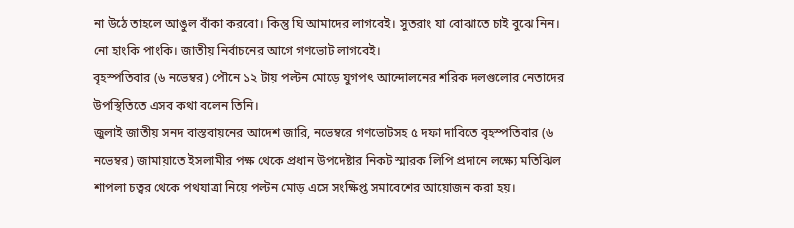না উঠে তাহলে আঙুল বাঁকা করবো। কিন্তু ঘি আমাদের লাগবেই। সুতরাং যা বোঝাতে চাই বুঝে নিন। নো হাংকি পাংকি। জাতীয় নির্বাচনের আগে গণভোট লাগবেই।
বৃহস্পতিবার (৬ নভেম্বর) পৌনে ১২ টায় পল্টন মোড়ে যুগপৎ আন্দোলনের শরিক দলগুলোর নেতাদের উপস্থিতিতে এসব কথা বলেন তিনি।
জুলাই জাতীয় সনদ বাস্তবায়নের আদেশ জারি, নভেম্বরে গণভোটসহ ৫ দফা দাবিতে বৃহস্পতিবার (৬ নভেম্বর) জামায়াতে ইসলামীর পক্ষ থেকে প্রধান উপদেষ্টার নিকট স্মারক লিপি প্রদানে লক্ষ্যে মতিঝিল শাপলা চত্বর থেকে পথযাত্রা নিয়ে পল্টন মোড় এসে সংক্ষিপ্ত সমাবেশের আয়োজন করা হয়।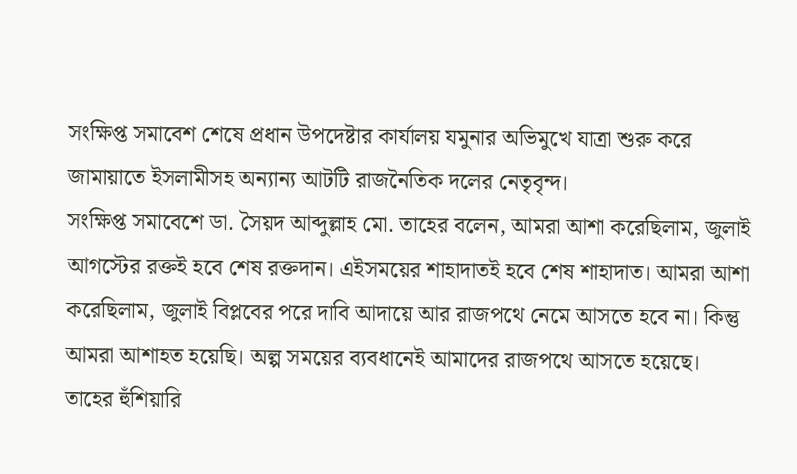সংক্ষিপ্ত সমাবেশ শেষে প্রধান উপদেষ্টার কার্যালয় যমুনার অভিমুখে যাত্রা শুরু করে জামায়াতে ইসলামীসহ অন্যান্য আটটি রাজনৈতিক দলের নেতৃবৃন্দ।
সংক্ষিপ্ত সমাবেশে ডা. সৈয়দ আব্দুল্লাহ মো. তাহের বলেন, আমরা আশা করেছিলাম, জুলাই আগস্টের রক্তই হবে শেষ রক্তদান। এইসময়ের শাহাদাতই হবে শেষ শাহাদাত। আমরা আশা করেছিলাম, জুলাই বিপ্লবের পরে দাবি আদায়ে আর রাজপথে নেমে আসতে হবে না। কিন্তু আমরা আশাহত হয়েছি। অল্প সময়ের ব্যবধানেই আমাদের রাজপথে আসতে হয়েছে।
তাহের হুঁশিয়ারি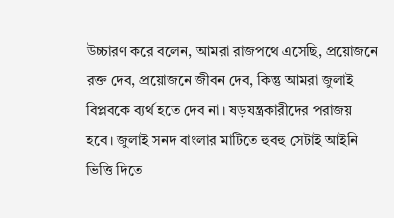উচ্চারণ করে বলেন, আমরা রাজপথে এসেছি, প্রয়োজনে রক্ত দেব, প্রয়োজনে জীবন দেব, কিন্তু আমরা জুলাই বিপ্লবকে ব্যর্থ হতে দেব না। ষড়যন্ত্রকারীদের পরাজয় হবে। জুলাই সনদ বাংলার মাটিতে হুবহু সেটাই আইনি ভিত্তি দিতে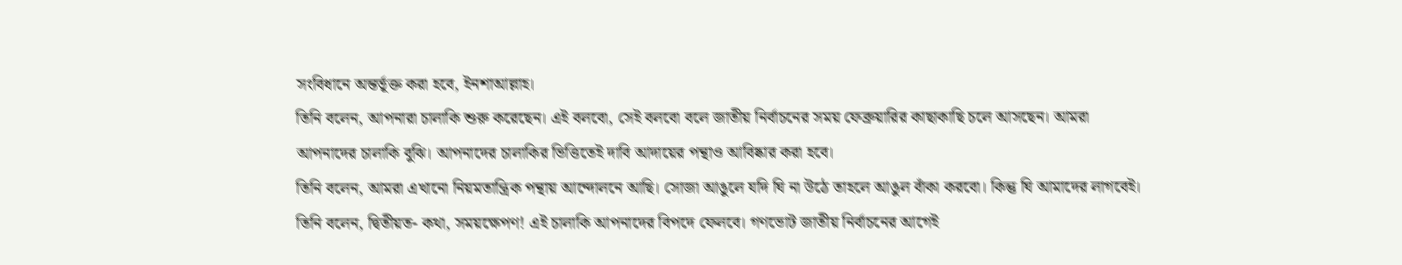সংবিধানে অন্তর্ভূক্ত করা হবে, ইনশাআল্লাহ।
তিনি বলেন, আপনারা চালাকি শুরু করেছেন। এই বলবো, সেই বলবো বলে জাতীয় নির্বাচনের সময় ফেব্রুয়ারির কাছাকাছি চলে আসছেন। আমরা আপনাদের চালাকি বুঝি। আপনাদের চালাকির ভিত্তিতেই দাবি আদায়ের পন্থাও আবিষ্কার করা হবে।
তিনি বলেন, আমরা এখানো নিয়মতান্ত্রিক পন্থায় আন্দোলনে আছি। সোজা আঙুলে যদি ঘি না উঠে তাহলে আঙুল বাঁকা করবো। কিন্তু ঘি আমাদের লাগবেই।
তিনি বলেন, দ্বিতীয়ত- কথা, সময়ক্ষেপণ! এই চালাকি আপনাদের বিপদে ফেলবে। গণভোট জাতীয় নির্বাচনের আগেই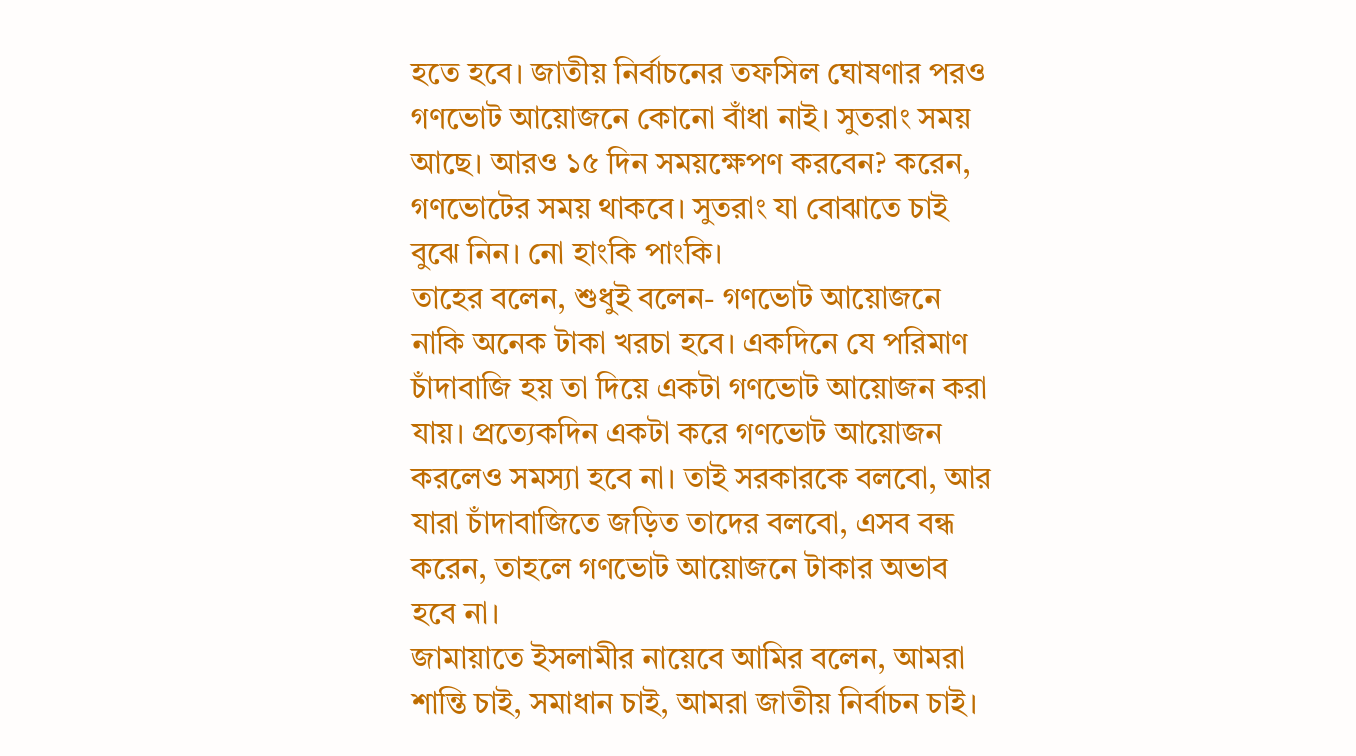হতে হবে। জাতীয় নির্বাচনের তফসিল ঘোষণার পরও গণভোট আয়োজনে কোনো বাঁধা নাই। সুতরাং সময় আছে। আরও ১৫ দিন সময়ক্ষেপণ করবেন? করেন, গণভোটের সময় থাকবে। সুতরাং যা বোঝাতে চাই বুঝে নিন। নো হাংকি পাংকি।
তাহের বলেন, শুধুই বলেন- গণভোট আয়োজনে নাকি অনেক টাকা খরচা হবে। একদিনে যে পরিমাণ চাঁদাবাজি হয় তা দিয়ে একটা গণভোট আয়োজন করা যায়। প্রত্যেকদিন একটা করে গণভোট আয়োজন করলেও সমস্যা হবে না। তাই সরকারকে বলবো, আর যারা চাঁদাবাজিতে জড়িত তাদের বলবো, এসব বন্ধ করেন, তাহলে গণভোট আয়োজনে টাকার অভাব হবে না।
জামায়াতে ইসলামীর নায়েবে আমির বলেন, আমরা শান্তি চাই, সমাধান চাই, আমরা জাতীয় নির্বাচন চাই।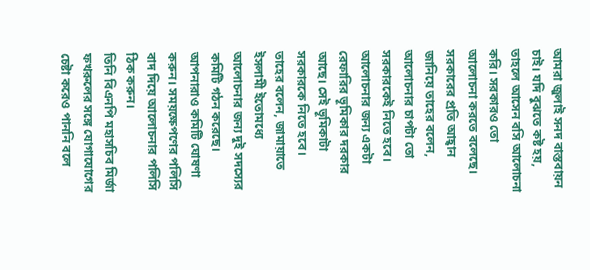আমরা জুলাই সনদ বাস্তবায়ন চাই। যদি বুঝতে কষ্ট হয়, তাহলে আসেন বসি আলোচনা করি। সরকারও তো আলোচনা করতে বলেছে।
সরকারের প্রতি আহ্বান জানিয়ে তাহের বলেন, আলোচনার চাপটা তো সরকারকেই নিতে হবে। আলোচনার জন্য একটা রেফারির ভূমিকার দরকার আছে। সেই ভূমিকাটা সরকারকে নিতে হবে।
তাহের বলেন, জামায়াতে ইসলামী ইতোমধ্যে আলোচনার জন্য দুই সদস্যের কমিটি গঠন করেছে। আপনারাও কমিটি ঘোষণা করুন। সময়ক্ষেপণের পলিসি বাদ দিয়ে আলোচনার পলিসি ঠিক করুন।
তিনি বিএনপি মহাসচিব মির্জা ফখরুলের সঙ্গে যোগাযোগের চেষ্টা করেও পাননি বলে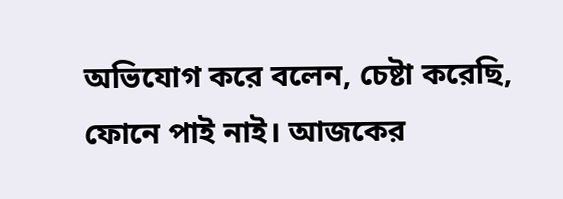অভিযোগ করে বলেন, চেষ্টা করেছি, ফোনে পাই নাই। আজকের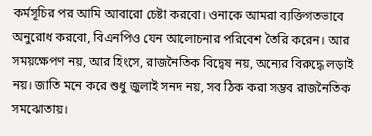কর্মসূচির পর আমি আবারো চেষ্টা করবো। ওনাকে আমরা ব্যক্তিগতভাবে অনুরোধ করবো, বিএনপিও যেন আলোচনার পরিবেশ তৈরি করেন। আর সময়ক্ষেপণ নয়, আর হিংসে, রাজনৈতিক বিদ্বেষ নয়, অন্যের বিরুদ্ধে লড়াই নয়। জাতি মনে করে শুধু জুলাই সনদ নয়, সব ঠিক করা সম্ভব রাজনৈতিক সমঝোতায়।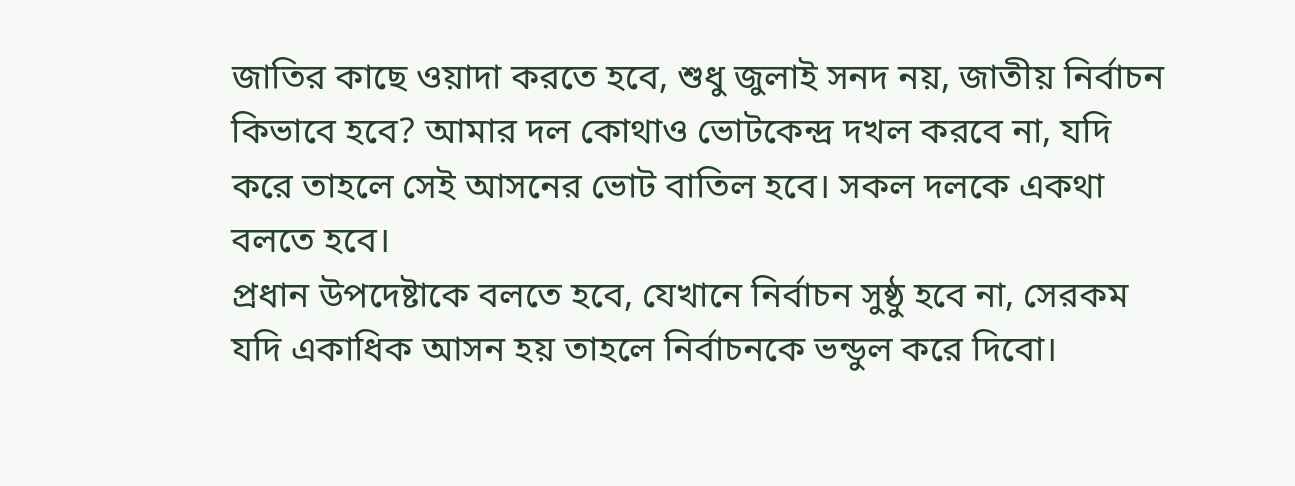জাতির কাছে ওয়াদা করতে হবে, শুধু জুলাই সনদ নয়, জাতীয় নির্বাচন কিভাবে হবে? আমার দল কোথাও ভোটকেন্দ্র দখল করবে না, যদি করে তাহলে সেই আসনের ভোট বাতিল হবে। সকল দলকে একথা বলতে হবে।
প্রধান উপদেষ্টাকে বলতে হবে, যেখানে নির্বাচন সুষ্ঠু হবে না, সেরকম যদি একাধিক আসন হয় তাহলে নির্বাচনকে ভন্ডুল করে দিবো।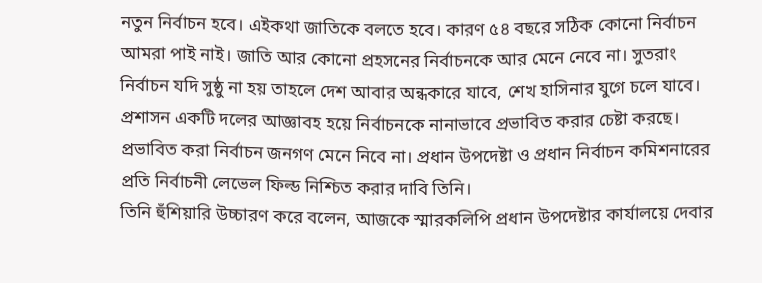নতুন নির্বাচন হবে। এইকথা জাতিকে বলতে হবে। কারণ ৫৪ বছরে সঠিক কোনো নির্বাচন আমরা পাই নাই। জাতি আর কোনো প্রহসনের নির্বাচনকে আর মেনে নেবে না। সুতরাং নির্বাচন যদি সুষ্ঠু না হয় তাহলে দেশ আবার অন্ধকারে যাবে, শেখ হাসিনার যুগে চলে যাবে।
প্রশাসন একটি দলের আজ্ঞাবহ হয়ে নির্বাচনকে নানাভাবে প্রভাবিত করার চেষ্টা করছে। প্রভাবিত করা নির্বাচন জনগণ মেনে নিবে না। প্রধান উপদেষ্টা ও প্রধান নির্বাচন কমিশনারের প্রতি নির্বাচনী লেভেল ফিল্ড নিশ্চিত করার দাবি তিনি।
তিনি হুঁশিয়ারি উচ্চারণ করে বলেন, আজকে স্মারকলিপি প্রধান উপদেষ্টার কার্যালয়ে দেবার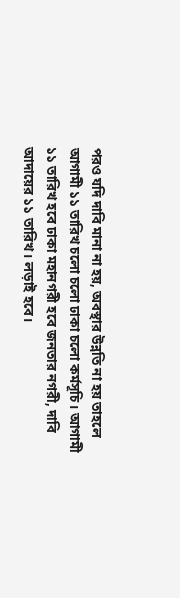পরও যদি দাবি মানা না হয়, অবস্থার উন্নতি না হয় তাহলে আগামী ১১ তারিখ চলো চলো ঢাকা চলো কর্মসূচি। আগামী ১১ তারিখ হবে ঢাকা মহানগরী হবে জনতার নগরী, দাবি আদায়ের ১১ তারিখ। লড়াই হবে।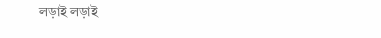লড়াই লড়াই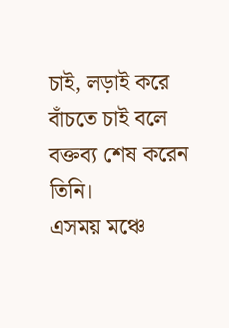চাই, লড়াই করে বাঁচতে চাই বলে বক্তব্য শেষ করেন তিনি।
এসময় মঞ্চে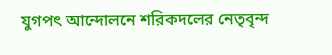যুগপৎ আন্দোলনে শরিকদলের নেতৃবৃন্দ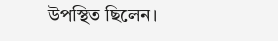উপস্থিত ছিলেন।